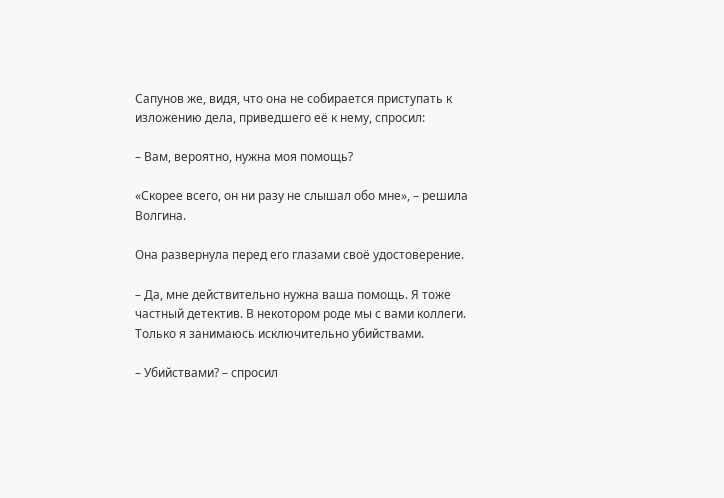Сапунов же, видя, что она не собирается приступать к изложению дела, приведшего её к нему, спросил:

– Вам, вероятно, нужна моя помощь?

«Скорее всего, он ни разу не слышал обо мне», – решила Волгина.

Она развернула перед его глазами своё удостоверение.

– Да, мне действительно нужна ваша помощь. Я тоже частный детектив. В некотором роде мы с вами коллеги. Только я занимаюсь исключительно убийствами.

– Убийствами? – спросил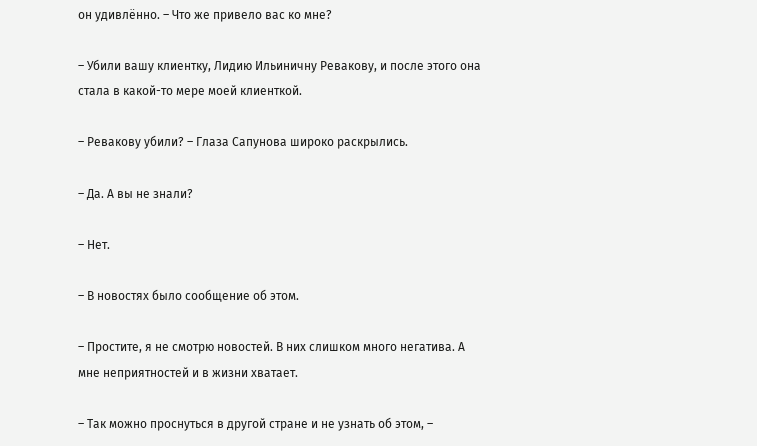он удивлённо. – Что же привело вас ко мне?

– Убили вашу клиентку, Лидию Ильиничну Ревакову, и после этого она стала в какой-то мере моей клиенткой.

– Ревакову убили? – Глаза Сапунова широко раскрылись.

– Да. А вы не знали?

– Нет.

– В новостях было сообщение об этом.

– Простите, я не смотрю новостей. В них слишком много негатива. А мне неприятностей и в жизни хватает.

– Так можно проснуться в другой стране и не узнать об этом, –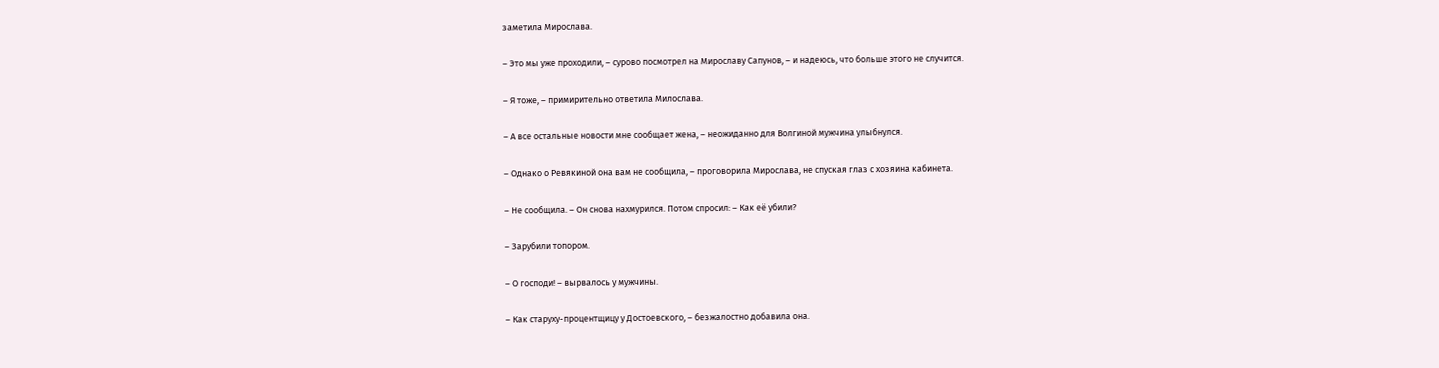заметила Мирослава.

– Это мы уже проходили, – сурово посмотрел на Мирославу Сапунов, – и надеюсь, что больше этого не случится.

– Я тоже, – примирительно ответила Милослава.

– А все остальные новости мне сообщает жена, – неожиданно для Волгиной мужчина улыбнулся.

– Однако о Ревякиной она вам не сообщила, – проговорила Мирослава, не спуская глаз с хозяина кабинета.

– Не сообщила. – Он снова нахмурился. Потом спросил: – Как её убили?

– Зарубили топором.

– О господи! – вырвалось у мужчины.

– Как старуху-процентщицу у Достоевского, – безжалостно добавила она.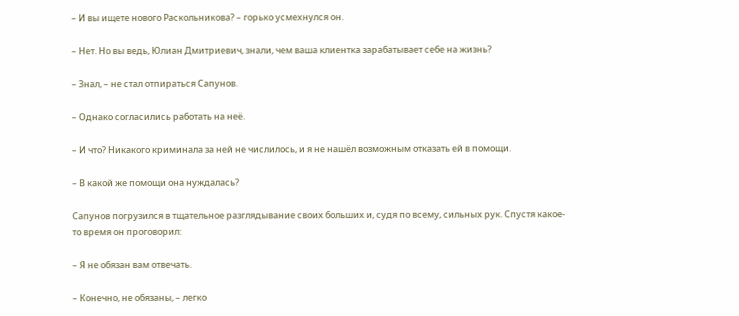– И вы ищете нового Раскольникова? – горько усмехнулся он.

– Нет. Но вы ведь, Юлиан Дмитриевич, знали, чем ваша клиентка зарабатывает себе на жизнь?

– Знал, – не стал отпираться Сапунов.

– Однако согласились работать на неё.

– И что? Никакого криминала за ней не числилось, и я не нашёл возможным отказать ей в помощи.

– В какой же помощи она нуждалась?

Сапунов погрузился в тщательное разглядывание своих больших и, судя по всему, сильных рук. Спустя какое-то время он проговорил:

– Я не обязан вам отвечать.

– Конечно, не обязаны, – легко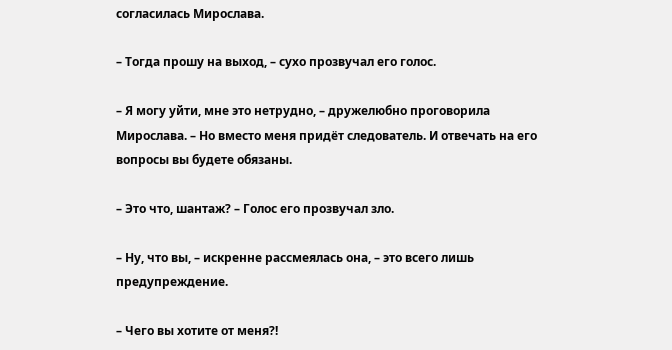согласилась Мирослава.

– Тогда прошу на выход, – сухо прозвучал его голос.

– Я могу уйти, мне это нетрудно, – дружелюбно проговорила Мирослава. – Но вместо меня придёт следователь. И отвечать на его вопросы вы будете обязаны.

– Это что, шантаж? – Голос его прозвучал зло.

– Ну, что вы, – искренне рассмеялась она, – это всего лишь предупреждение.

– Чего вы хотите от меня?!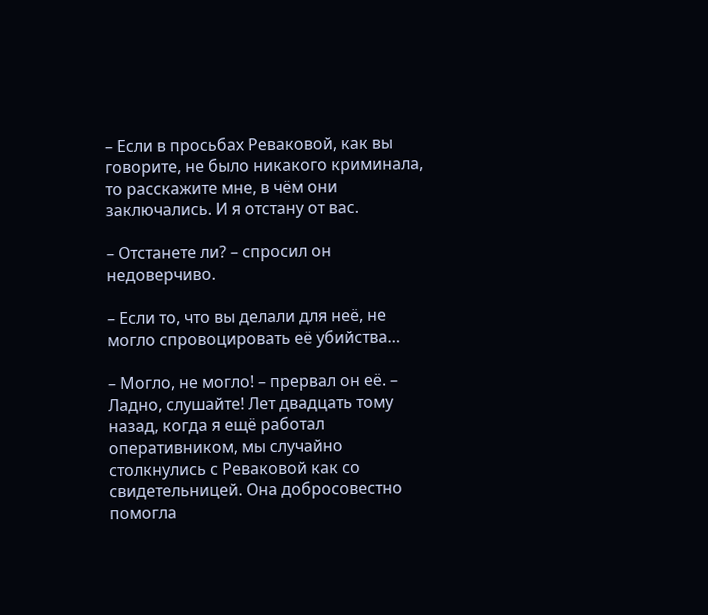– Если в просьбах Реваковой, как вы говорите, не было никакого криминала, то расскажите мне, в чём они заключались. И я отстану от вас.

– Отстанете ли? – спросил он недоверчиво.

– Если то, что вы делали для неё, не могло спровоцировать её убийства…

– Могло, не могло! – прервал он её. – Ладно, слушайте! Лет двадцать тому назад, когда я ещё работал оперативником, мы случайно столкнулись с Реваковой как со свидетельницей. Она добросовестно помогла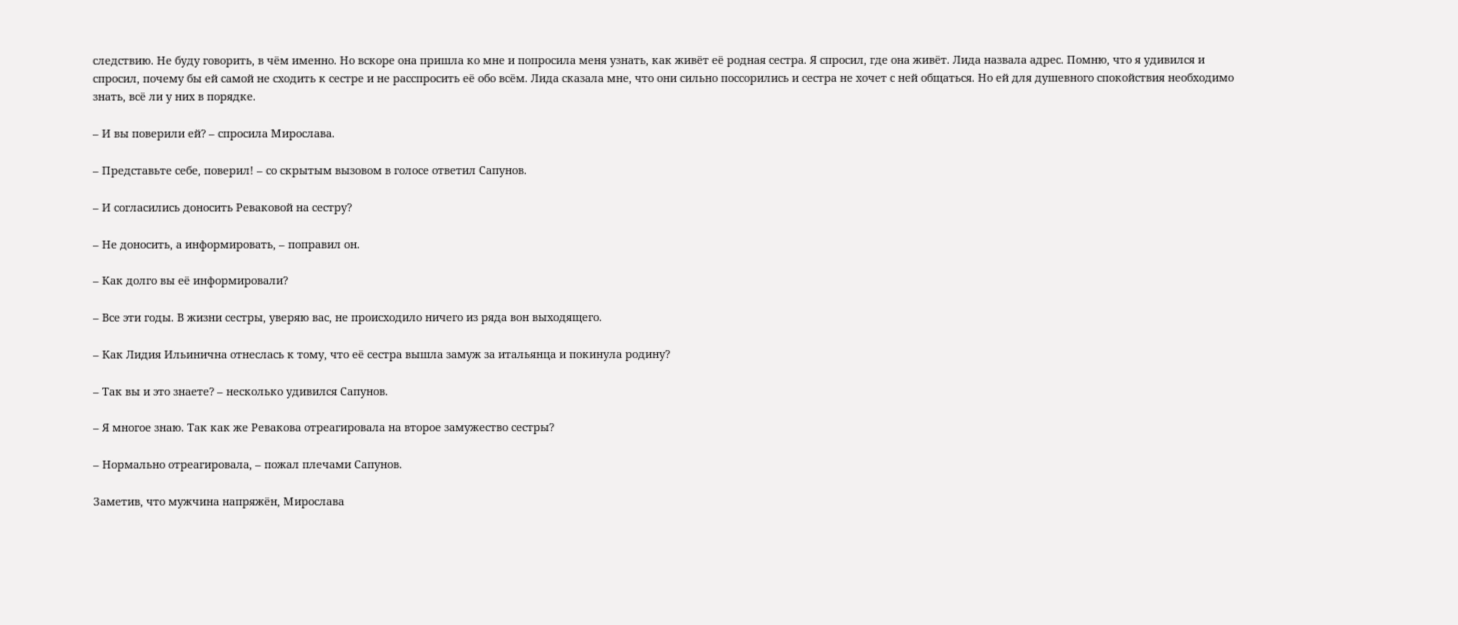следствию. Не буду говорить, в чём именно. Но вскоре она пришла ко мне и попросила меня узнать, как живёт её родная сестра. Я спросил, где она живёт. Лида назвала адрес. Помню, что я удивился и спросил, почему бы ей самой не сходить к сестре и не расспросить её обо всём. Лида сказала мне, что они сильно поссорились и сестра не хочет с ней общаться. Но ей для душевного спокойствия необходимо знать, всё ли у них в порядке.

– И вы поверили ей? – спросила Мирослава.

– Представьте себе, поверил! – со скрытым вызовом в голосе ответил Сапунов.

– И согласились доносить Реваковой на сестру?

– Не доносить, а информировать, – поправил он.

– Как долго вы её информировали?

– Все эти годы. В жизни сестры, уверяю вас, не происходило ничего из ряда вон выходящего.

– Как Лидия Ильинична отнеслась к тому, что её сестра вышла замуж за итальянца и покинула родину?

– Так вы и это знаете? – несколько удивился Сапунов.

– Я многое знаю. Так как же Ревакова отреагировала на второе замужество сестры?

– Нормально отреагировала, – пожал плечами Сапунов.

Заметив, что мужчина напряжён, Мирослава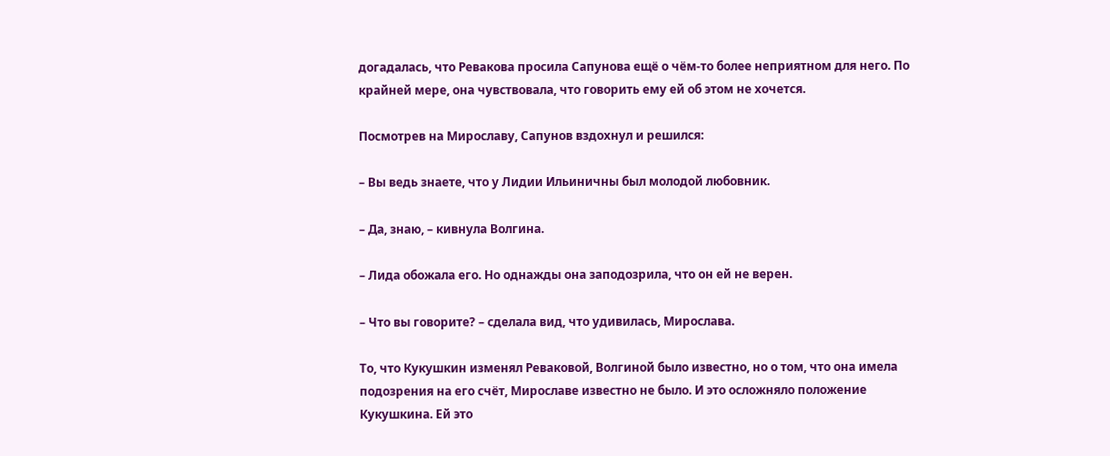догадалась, что Ревакова просила Сапунова ещё о чём-то более неприятном для него. По крайней мере, она чувствовала, что говорить ему ей об этом не хочется.

Посмотрев на Мирославу, Сапунов вздохнул и решился:

– Вы ведь знаете, что у Лидии Ильиничны был молодой любовник.

– Да, знаю, – кивнула Волгина.

– Лида обожала его. Но однажды она заподозрила, что он ей не верен.

– Что вы говорите? – сделала вид, что удивилась, Мирослава.

То, что Кукушкин изменял Реваковой, Волгиной было известно, но о том, что она имела подозрения на его счёт, Мирославе известно не было. И это осложняло положение Кукушкина. Ей это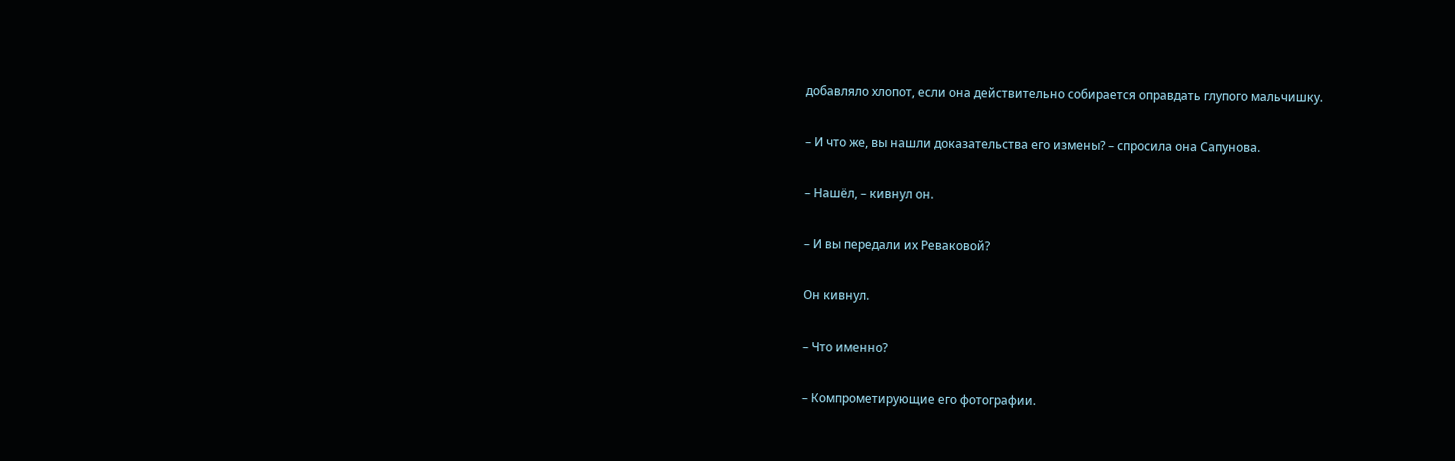добавляло хлопот, если она действительно собирается оправдать глупого мальчишку.

– И что же, вы нашли доказательства его измены? – спросила она Сапунова.

– Нашёл, – кивнул он.

– И вы передали их Реваковой?

Он кивнул.

– Что именно?

– Компрометирующие его фотографии.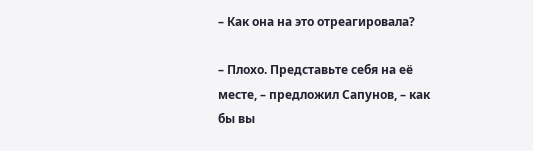– Как она на это отреагировала?

– Плохо. Представьте себя на её месте, – предложил Сапунов, – как бы вы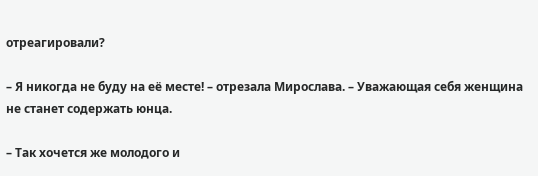отреагировали?

– Я никогда не буду на её месте! – отрезала Мирослава. – Уважающая себя женщина не станет содержать юнца.

– Так хочется же молодого и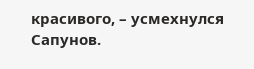красивого, – усмехнулся Сапунов.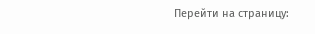Перейти на страницу: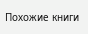Похожие книги